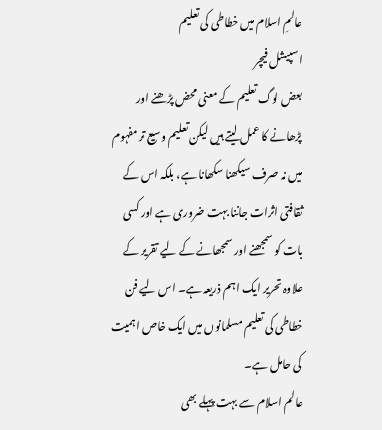عالمِ اسلام میں خطاطی کی تعلیم
اسپیشل فیچر
بعض لوگ تعلیم کے معنی محض پڑھنے اور پڑھانے کا عمل لیتے ہیں لیکن تعلیم وسیع تر مفہوم میں نہ صرف سیکھنا سکھانا ہے، بلکہ اس کے ثقافتی اثرات جاننا بہت ضروری ہے اور کسی بات کو سمجھنے اور سمجھانے کے لیے تقریر کے علاوہ تحریر ایک اہم ذریعہ ہے۔ اس لیے فن خطاطی کی تعلیم مسلمانوں میں ایک خاص اہمیت کی حامل ہے۔
عالم اسلام سے بہت پہلے بھی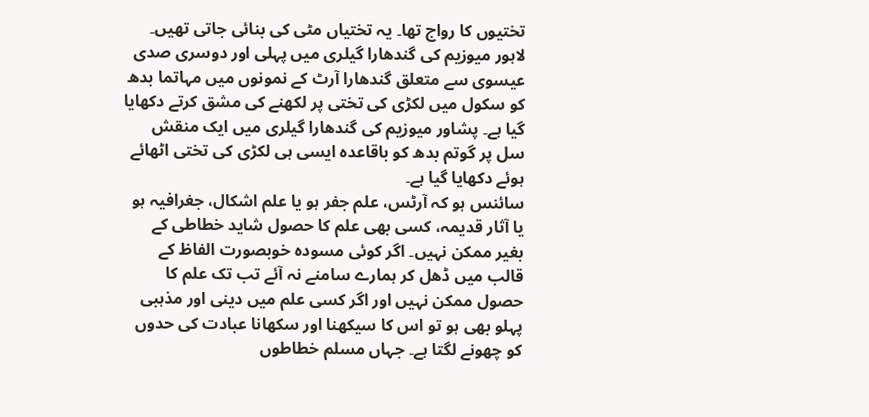تختیوں کا رواج تھا۔ یہ تختیاں مٹی کی بنائی جاتی تھیں۔ لاہور میوزیم کی گندھارا گیلری میں پہلی اور دوسری صدی عیسوی سے متعلق گندھارا آرٹ کے نمونوں میں مہاتما بدھ کو سکول میں لکڑی کی تختی پر لکھنے کی مشق کرتے دکھایا گیا ہے۔ پشاور میوزیم کی گندھارا گیلری میں ایک منقش سل پر گوتم بدھ کو باقاعدہ ایسی ہی لکڑی کی تختی اٹھائے ہوئے دکھایا گیا ہے۔
سائنس ہو کہ آرٹس، علم جفر ہو یا علم اشکال، جغرافیہ ہو یا آثار قدیمہ، کسی بھی علم کا حصول شاید خطاطی کے بغیر ممکن نہیں۔ اگر کوئی مسودہ خوبصورت الفاظ کے قالب میں ڈھل کر ہمارے سامنے نہ آئے تب تک علم کا حصول ممکن نہیں اور اگر کسی علم میں دینی اور مذہبی پہلو بھی ہو تو اس کا سیکھنا اور سکھانا عبادت کی حدوں کو چھونے لگتا ہے۔ جہاں مسلم خطاطوں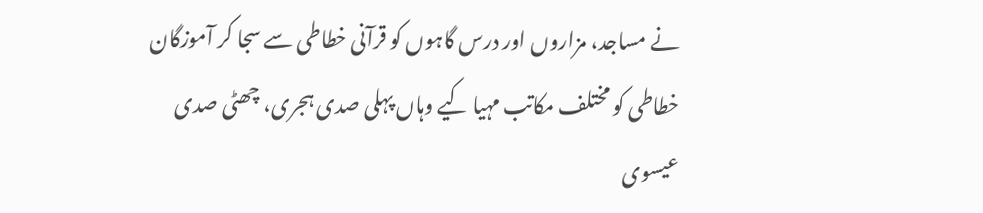نے مساجد، مزاروں اور درس گاہوں کو قرآنی خطاطی سے سجا کر آموزگان خطاطی کو مختلف مکاتب مہیا کیے وہاں پہلی صدی ہجری، چھٹی صدی عیسوی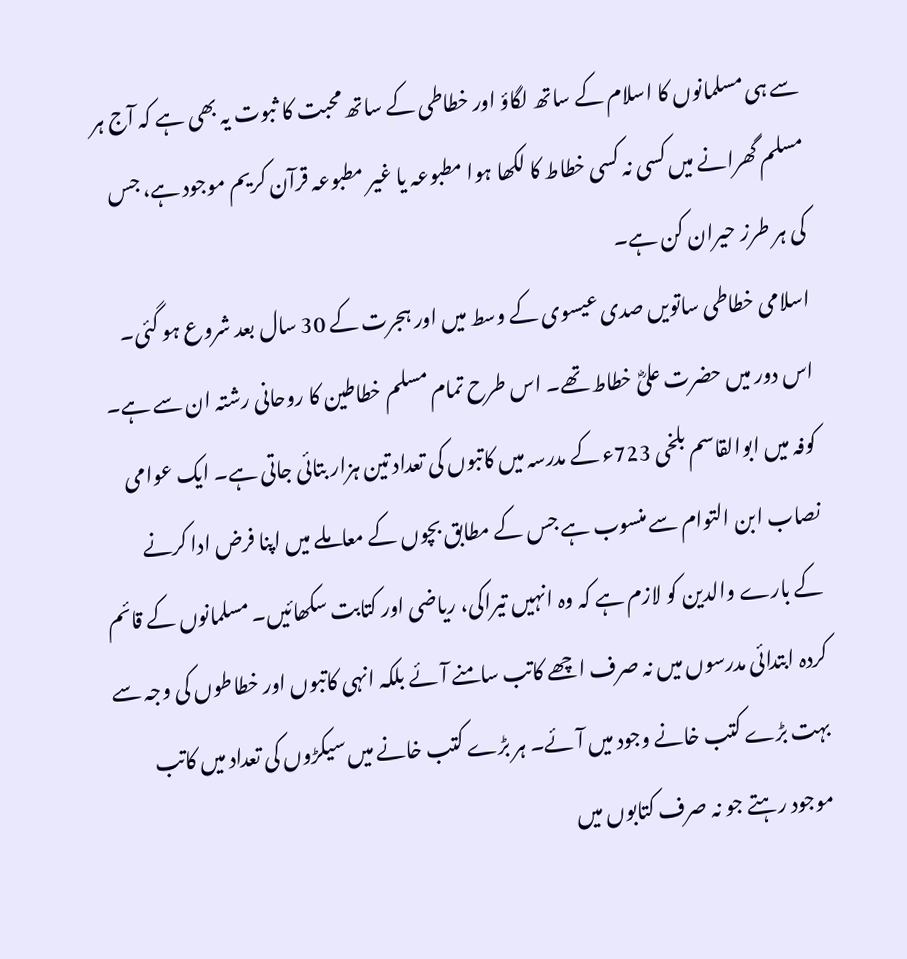سے ہی مسلمانوں کا اسلام کے ساتھ لگاؤ اور خطاطی کے ساتھ محبت کا ثبوت یہ بھی ہے کہ آج ہر مسلم گھرانے میں کسی نہ کسی خطاط کا لکھا ہوا مطبوعہ یا غیر مطبوعہ قرآن کریم موجود ہے، جس کی ہر طرز حیران کن ہے۔
اسلامی خطاطی ساتویں صدی عیسوی کے وسط میں اور ہجرت کے 30 سال بعد شروع ہو گئی۔ اس دور میں حضرت علیؓ خطاط تھے۔ اس طرح تمام مسلم خطاطین کا روحانی رشتہ ان سے ہے۔
کوفہ میں ابوالقاسم بلخی 723ء کے مدرسہ میں کاتبوں کی تعداد تین ہزار بتائی جاتی ہے۔ ایک عوامی نصاب ابن التوام سے منسوب ہے جس کے مطابق بچوں کے معاملے میں اپنا فرض ادا کرنے کے بارے والدین کو لازم ہے کہ وہ انہیں تیراکی، ریاضی اور کتابت سکھائیں۔ مسلمانوں کے قائم کردہ ابتدائی مدرسوں میں نہ صرف اچھے کاتب سامنے آئے بلکہ انہی کاتبوں اور خطاطوں کی وجہ سے بہت بڑے کتب خانے وجود میں آئے۔ ہر بڑے کتب خانے میں سیکڑوں کی تعداد میں کاتب موجود رہتے جو نہ صرف کتابوں میں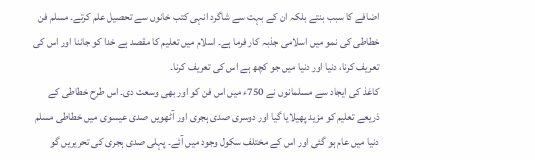اضافے کا سبب بنتے بلکہ ان کے بہت سے شاگرد انہی کتب خانوں سے تحصیل علم کرتے۔ مسلم فن خطاطی کی نمو میں اسلامی جذبہ کار فرما ہے۔ اسلام میں تعلیم کا مقصد ہے خدا کو جاننا اور اس کی تعریف کرنا، دنیا اور دنیا میں جو کچھ ہے اس کی تعریف کرنا۔
کاغذ کی ایجاد سے مسلمانوں نے 750ء میں اس فن کو اور بھی وسعت دی۔ اس طرح خطاطی کے ذریعے تعلیم کو مزید پھیلایا گیا اور دوسری صدی ہجری اور آٹھویں صدی عیسوی میں خطاطی مسلم دنیا میں عام ہو گئی اور اس کے مختلف سکول وجود میں آئے۔ پہلی صدی ہجری کی تحریریں گو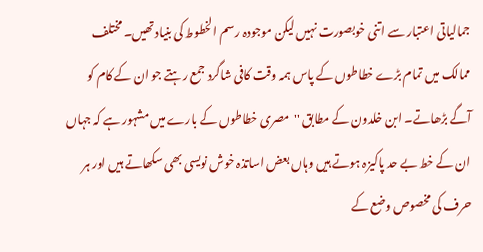جمالیاتی اعتبار سے اتنی خوبصورت نہیں لیکن موجودہ رسم الخطوط کی بنیاد تھیں۔ مختلف ممالک میں تمام بڑے خطاطوں کے پاس ہمہ وقت کافی شاگرد جمع رہتے جو ان کے کام کو آگے بڑھاتے۔ ابن خلدون کے مطابق ''مصری خطاطوں کے بارے میں مشہور ہے کہ جہاں ان کے خط بے حد پاکیزہ ہوتے ہیں وہاں بعض اساتذہ خوش نویسی بھی سکھاتے ہیں اور ہر حرف کی مخصوص وضع کے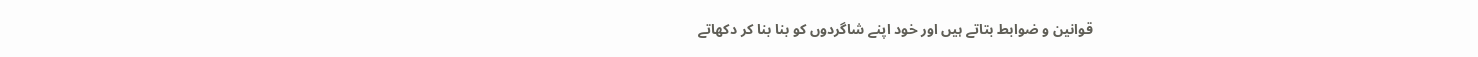قوانین و ضوابط بتاتے ہیں اور خود اپنے شاگردوں کو بنا بنا کر دکھاتے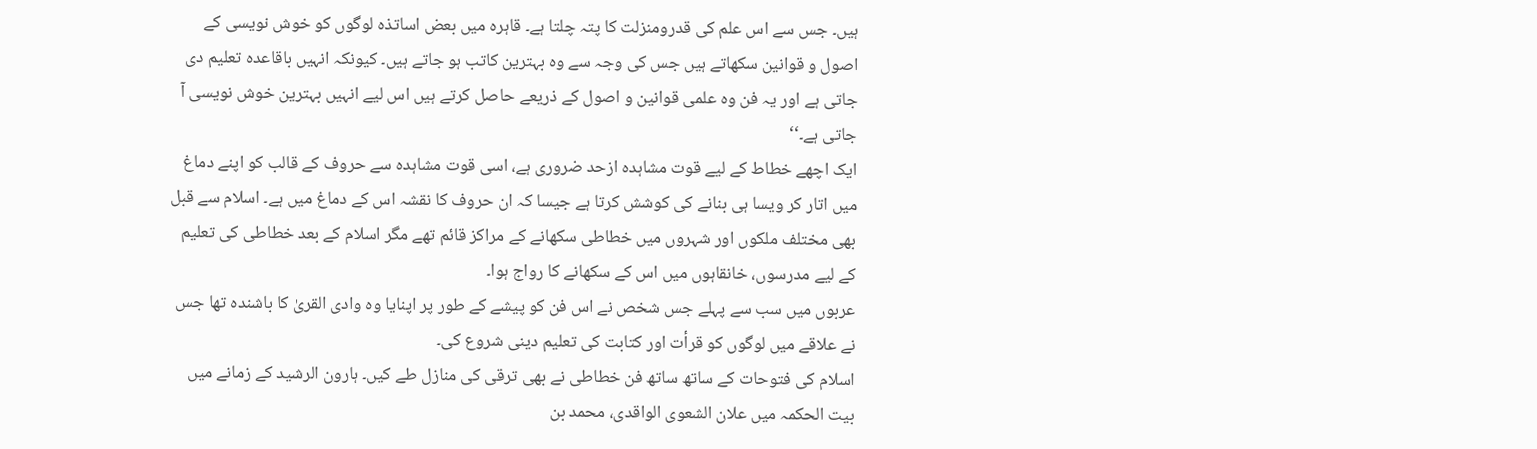ہیں۔ جس سے اس علم کی قدرومنزلت کا پتہ چلتا ہے۔ قاہرہ میں بعض اساتذہ لوگوں کو خوش نویسی کے اصول و قوانین سکھاتے ہیں جس کی وجہ سے وہ بہترین کاتب ہو جاتے ہیں۔ کیونکہ انہیں باقاعدہ تعلیم دی جاتی ہے اور یہ فن وہ علمی قوانین و اصول کے ذریعے حاصل کرتے ہیں اس لیے انہیں بہترین خوش نویسی آ جاتی ہے۔‘‘
ایک اچھے خطاط کے لیے قوت مشاہدہ ازحد ضروری ہے، اسی قوت مشاہدہ سے حروف کے قالب کو اپنے دماغ میں اتار کر ویسا ہی بنانے کی کوشش کرتا ہے جیسا کہ ان حروف کا نقشہ اس کے دماغ میں ہے۔ اسلام سے قبل بھی مختلف ملکوں اور شہروں میں خطاطی سکھانے کے مراکز قائم تھے مگر اسلام کے بعد خطاطی کی تعلیم کے لیے مدرسوں، خانقاہوں میں اس کے سکھانے کا رواج ہوا۔
عربوں میں سب سے پہلے جس شخص نے اس فن کو پیشے کے طور پر اپنایا وہ وادی القریٰ کا باشندہ تھا جس نے علاقے میں لوگوں کو قرأت اور کتابت کی تعلیم دینی شروع کی۔
اسلام کی فتوحات کے ساتھ ساتھ فن خطاطی نے بھی ترقی کی منازل طے کیں۔ ہارون الرشید کے زمانے میں بیت الحکمہ میں علان الشعوی الواقدی، محمد بن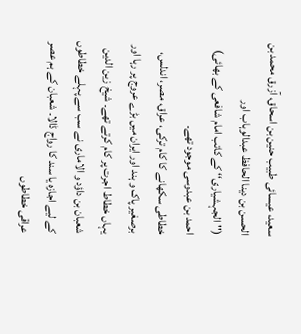سعید، عیسائی طبیب حنین بن اسحاق، آزرق محمد بن الحسن بن دینا الحافظ عبدالوہاب اور (''الجہشیاری‘‘ کے کاتب امام شافعی کے بھائی) احمد بن عبدوسی موجود تھے۔
خطاطی سکھانے کا کام ترکی، عراق، مصر، اندلس، برصغیر پاک و ہند اور ایران میں بڑے عروج پر رہا اور یہاں خطاط اجرت پر کام کرتے تھے۔ شیخ زین الدین شعبان بن داؤد و الاماری نے سب سے پہلے خطاطوں کے لیے اجازہ یا سند کا رواج ڈالا۔ شعبان کے ہم عصر عراقی خطاطوں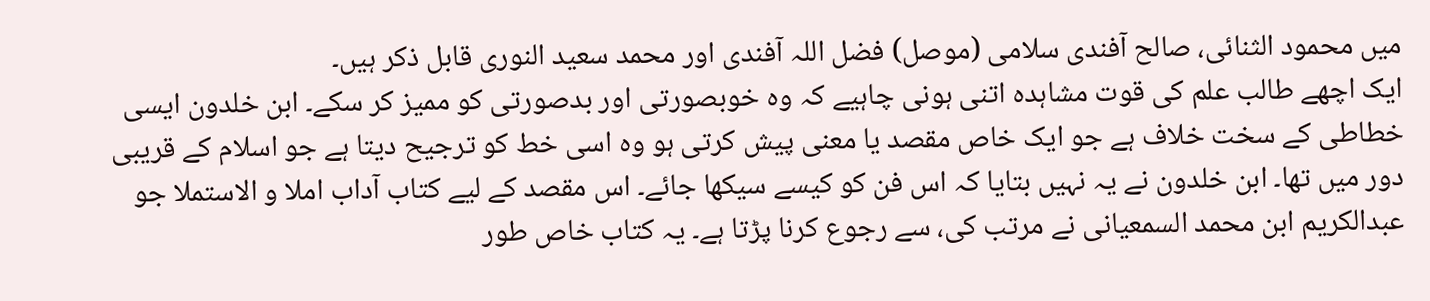میں محمود الثنائی، صالح آفندی سلامی (موصل) فضل اللہ آفندی اور محمد سعید النوری قابل ذکر ہیں۔
ایک اچھے طالب علم کی قوت مشاہدہ اتنی ہونی چاہیے کہ وہ خوبصورتی اور بدصورتی کو ممیز کر سکے۔ ابن خلدون ایسی خطاطی کے سخت خلاف ہے جو ایک خاص مقصد یا معنی پیش کرتی ہو وہ اسی خط کو ترجیح دیتا ہے جو اسلام کے قریبی دور میں تھا۔ ابن خلدون نے یہ نہیں بتایا کہ اس فن کو کیسے سیکھا جائے۔ اس مقصد کے لیے کتاب آداب املا و الاستملا جو عبدالکریم ابن محمد السمعیانی نے مرتب کی، سے رجوع کرنا پڑتا ہے۔ یہ کتاب خاص طور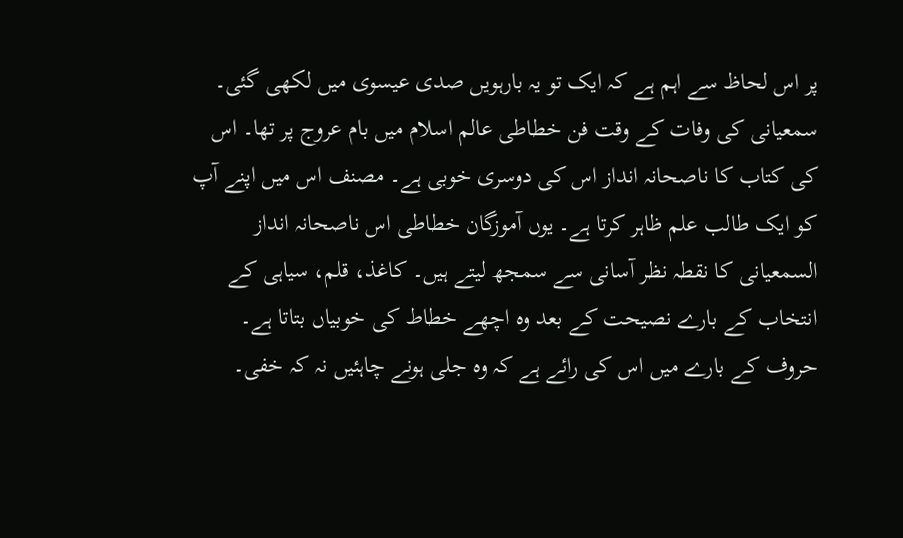پر اس لحاظ سے اہم ہے کہ ایک تو یہ بارہویں صدی عیسوی میں لکھی گئی۔ سمعیانی کی وفات کے وقت فن خطاطی عالم اسلام میں بام عروج پر تھا۔ اس کی کتاب کا ناصحانہ انداز اس کی دوسری خوبی ہے۔ مصنف اس میں اپنے آپ کو ایک طالب علم ظاہر کرتا ہے۔ یوں آموزگان خطاطی اس ناصحانہ انداز السمعیانی کا نقطہ نظر آسانی سے سمجھ لیتے ہیں۔ کاغذ، قلم، سیاہی کے انتخاب کے بارے نصیحت کے بعد وہ اچھے خطاط کی خوبیاں بتاتا ہے۔ حروف کے بارے میں اس کی رائے ہے کہ وہ جلی ہونے چاہئیں نہ کہ خفی۔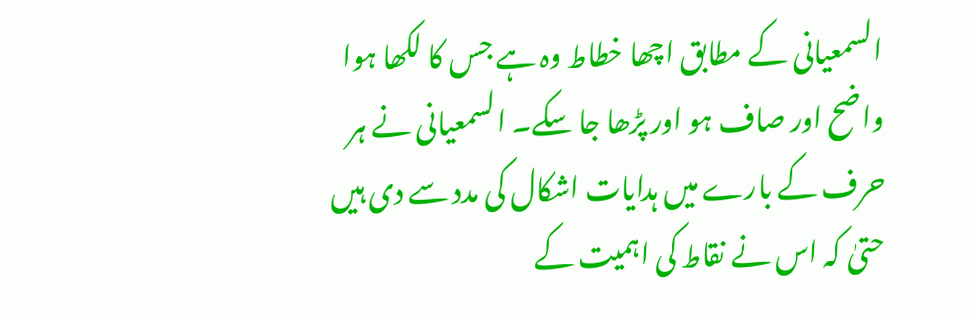السمعیانی کے مطابق اچھا خطاط وہ ہے جس کا لکھا ہوا واضح اور صاف ہو اور پڑھا جا سکے۔ السمعیانی نے ہر حرف کے بارے میں ہدایات اشکال کی مدد سے دی ہیں حتیٰ کہ اس نے نقاط کی اہمیت کے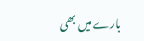بارے میں بھی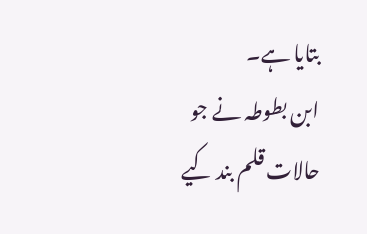بتایا ہے۔
ابن بطوطہ نے جو حالات قلم بند کیے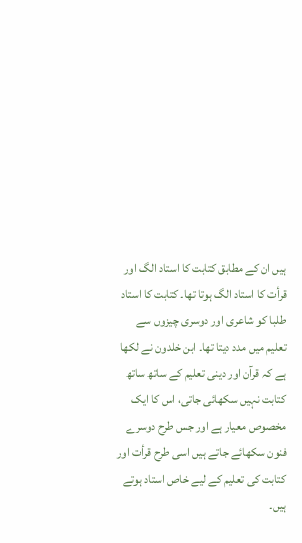ہیں ان کے مطابق کتابت کا استاد الگ اور قرأت کا استاد الگ ہوتا تھا۔ کتابت کا استاد طلبا کو شاعری اور دوسری چیزوں سے تعلیم میں مدد دیتا تھا۔ ابن خلدون نے لکھا ہے کہ قرآن اور دینی تعلیم کے ساتھ ساتھ کتابت نہیں سکھائی جاتی، اس کا ایک مخصوص معیار ہے اور جس طرح دوسرے فنون سکھائے جاتے ہیں اسی طرح قرأت اور کتابت کی تعلیم کے لیے خاص استاد ہوتے ہیں۔